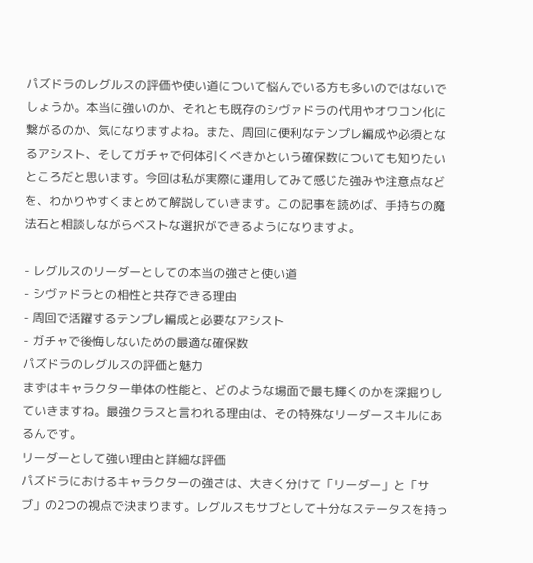パズドラのレグルスの評価や使い道について悩んでいる方も多いのではないでしょうか。本当に強いのか、それとも既存のシヴァドラの代用やオワコン化に繋がるのか、気になりますよね。また、周回に便利なテンプレ編成や必須となるアシスト、そしてガチャで何体引くべきかという確保数についても知りたいところだと思います。今回は私が実際に運用してみて感じた強みや注意点などを、わかりやすくまとめて解説していきます。この記事を読めば、手持ちの魔法石と相談しながらベストな選択ができるようになりますよ。

- レグルスのリーダーとしての本当の強さと使い道
- シヴァドラとの相性と共存できる理由
- 周回で活躍するテンプレ編成と必要なアシスト
- ガチャで後悔しないための最適な確保数
パズドラのレグルスの評価と魅力
まずはキャラクター単体の性能と、どのような場面で最も輝くのかを深掘りしていきますね。最強クラスと言われる理由は、その特殊なリーダースキルにあるんです。
リーダーとして強い理由と詳細な評価
パズドラにおけるキャラクターの強さは、大きく分けて「リーダー」と「サブ」の2つの視点で決まります。レグルスもサブとして十分なステータスを持っ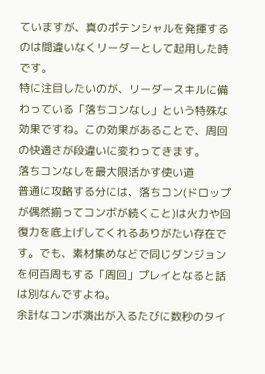ていますが、真のポテンシャルを発揮するのは間違いなくリーダーとして起用した時です。
特に注目したいのが、リーダースキルに備わっている「落ちコンなし」という特殊な効果ですね。この効果があることで、周回の快適さが段違いに変わってきます。
落ちコンなしを最大限活かす使い道
普通に攻略する分には、落ちコン(ドロップが偶然揃ってコンボが続くこと)は火力や回復力を底上げしてくれるありがたい存在です。でも、素材集めなどで同じダンジョンを何百周もする「周回」プレイとなると話は別なんですよね。
余計なコンボ演出が入るたびに数秒のタイ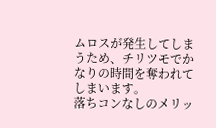ムロスが発生してしまうため、チリツモでかなりの時間を奪われてしまいます。
落ちコンなしのメリッ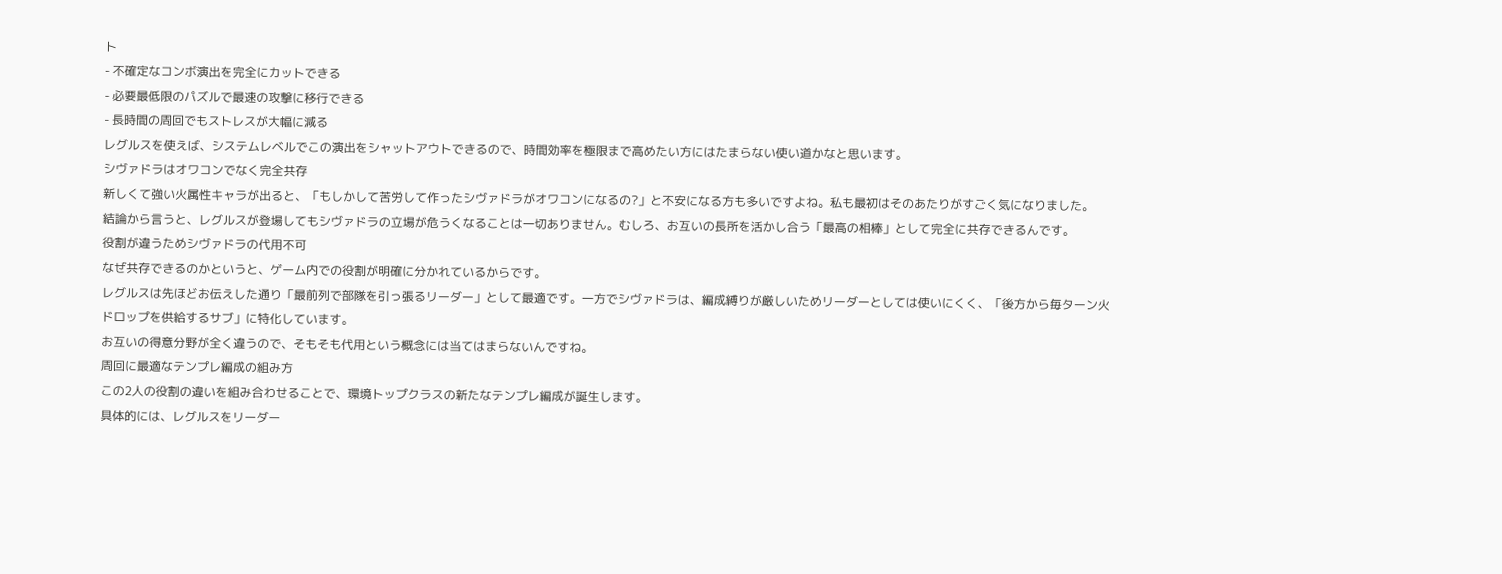ト
- 不確定なコンボ演出を完全にカットできる
- 必要最低限のパズルで最速の攻撃に移行できる
- 長時間の周回でもストレスが大幅に減る
レグルスを使えば、システムレベルでこの演出をシャットアウトできるので、時間効率を極限まで高めたい方にはたまらない使い道かなと思います。
シヴァドラはオワコンでなく完全共存
新しくて強い火属性キャラが出ると、「もしかして苦労して作ったシヴァドラがオワコンになるの?」と不安になる方も多いですよね。私も最初はそのあたりがすごく気になりました。
結論から言うと、レグルスが登場してもシヴァドラの立場が危うくなることは一切ありません。むしろ、お互いの長所を活かし合う「最高の相棒」として完全に共存できるんです。
役割が違うためシヴァドラの代用不可
なぜ共存できるのかというと、ゲーム内での役割が明確に分かれているからです。
レグルスは先ほどお伝えした通り「最前列で部隊を引っ張るリーダー」として最適です。一方でシヴァドラは、編成縛りが厳しいためリーダーとしては使いにくく、「後方から毎ターン火ドロップを供給するサブ」に特化しています。
お互いの得意分野が全く違うので、そもそも代用という概念には当てはまらないんですね。
周回に最適なテンプレ編成の組み方
この2人の役割の違いを組み合わせることで、環境トップクラスの新たなテンプレ編成が誕生します。
具体的には、レグルスをリーダー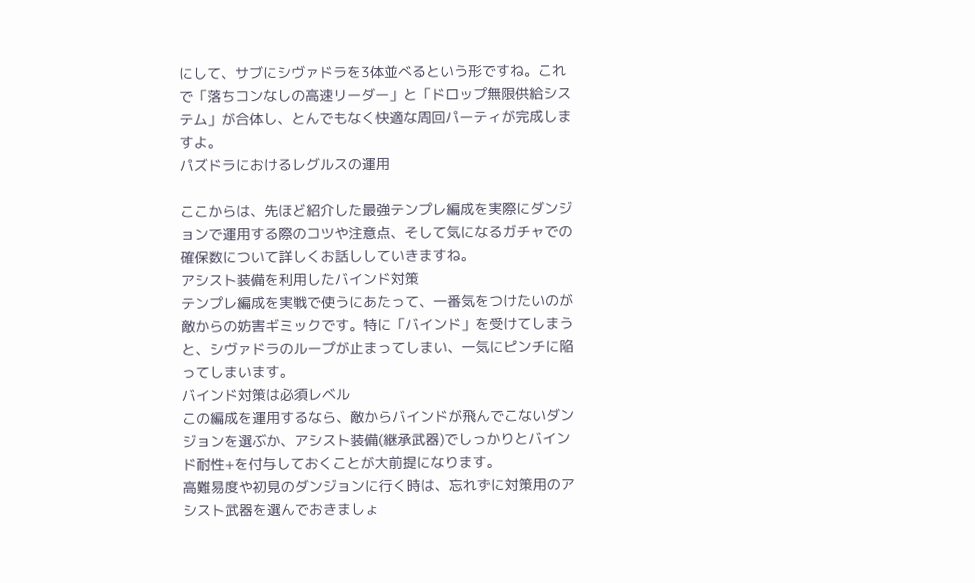にして、サブにシヴァドラを3体並べるという形ですね。これで「落ちコンなしの高速リーダー」と「ドロップ無限供給システム」が合体し、とんでもなく快適な周回パーティが完成しますよ。
パズドラにおけるレグルスの運用

ここからは、先ほど紹介した最強テンプレ編成を実際にダンジョンで運用する際のコツや注意点、そして気になるガチャでの確保数について詳しくお話ししていきますね。
アシスト装備を利用したバインド対策
テンプレ編成を実戦で使うにあたって、一番気をつけたいのが敵からの妨害ギミックです。特に「バインド」を受けてしまうと、シヴァドラのループが止まってしまい、一気にピンチに陥ってしまいます。
バインド対策は必須レベル
この編成を運用するなら、敵からバインドが飛んでこないダンジョンを選ぶか、アシスト装備(継承武器)でしっかりとバインド耐性+を付与しておくことが大前提になります。
高難易度や初見のダンジョンに行く時は、忘れずに対策用のアシスト武器を選んでおきましょ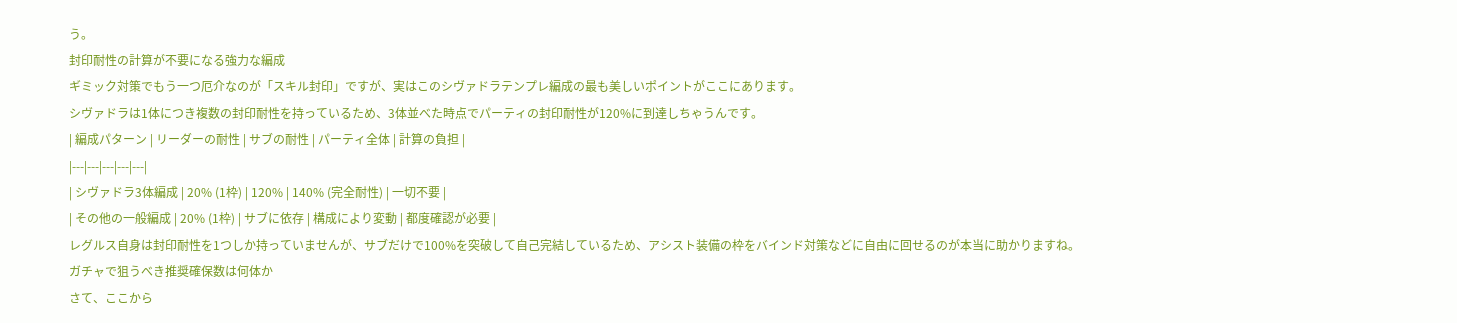う。
封印耐性の計算が不要になる強力な編成
ギミック対策でもう一つ厄介なのが「スキル封印」ですが、実はこのシヴァドラテンプレ編成の最も美しいポイントがここにあります。
シヴァドラは1体につき複数の封印耐性を持っているため、3体並べた時点でパーティの封印耐性が120%に到達しちゃうんです。
| 編成パターン | リーダーの耐性 | サブの耐性 | パーティ全体 | 計算の負担 |
|---|---|---|---|---|
| シヴァドラ3体編成 | 20% (1枠) | 120% | 140% (完全耐性) | 一切不要 |
| その他の一般編成 | 20% (1枠) | サブに依存 | 構成により変動 | 都度確認が必要 |
レグルス自身は封印耐性を1つしか持っていませんが、サブだけで100%を突破して自己完結しているため、アシスト装備の枠をバインド対策などに自由に回せるのが本当に助かりますね。
ガチャで狙うべき推奨確保数は何体か
さて、ここから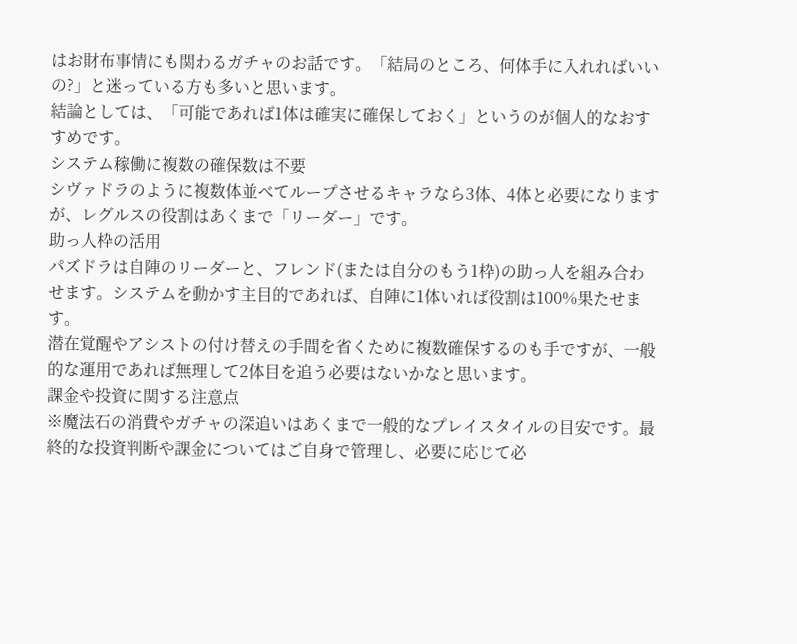はお財布事情にも関わるガチャのお話です。「結局のところ、何体手に入れればいいの?」と迷っている方も多いと思います。
結論としては、「可能であれば1体は確実に確保しておく」というのが個人的なおすすめです。
システム稼働に複数の確保数は不要
シヴァドラのように複数体並べてループさせるキャラなら3体、4体と必要になりますが、レグルスの役割はあくまで「リーダー」です。
助っ人枠の活用
パズドラは自陣のリーダーと、フレンド(または自分のもう1枠)の助っ人を組み合わせます。システムを動かす主目的であれば、自陣に1体いれば役割は100%果たせます。
潜在覚醒やアシストの付け替えの手間を省くために複数確保するのも手ですが、一般的な運用であれば無理して2体目を追う必要はないかなと思います。
課金や投資に関する注意点
※魔法石の消費やガチャの深追いはあくまで一般的なプレイスタイルの目安です。最終的な投資判断や課金についてはご自身で管理し、必要に応じて必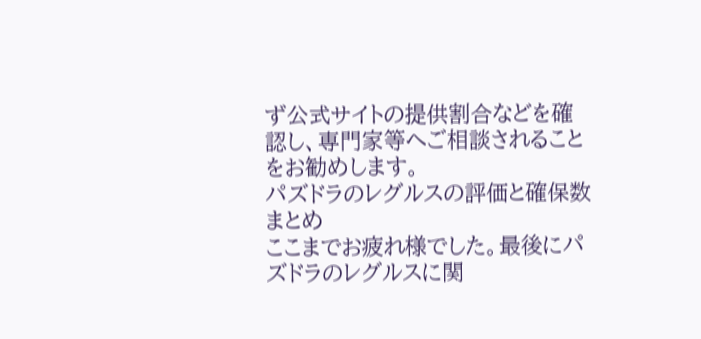ず公式サイトの提供割合などを確認し、専門家等へご相談されることをお勧めします。
パズドラのレグルスの評価と確保数まとめ
ここまでお疲れ様でした。最後にパズドラのレグルスに関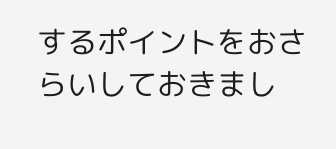するポイントをおさらいしておきまし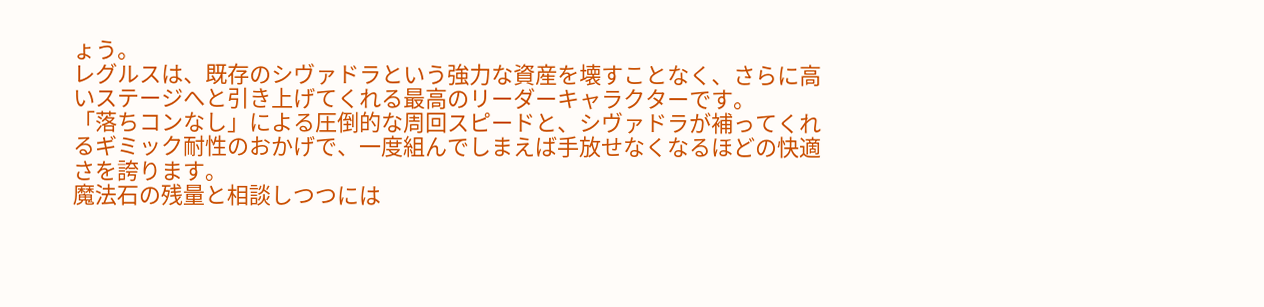ょう。
レグルスは、既存のシヴァドラという強力な資産を壊すことなく、さらに高いステージへと引き上げてくれる最高のリーダーキャラクターです。
「落ちコンなし」による圧倒的な周回スピードと、シヴァドラが補ってくれるギミック耐性のおかげで、一度組んでしまえば手放せなくなるほどの快適さを誇ります。
魔法石の残量と相談しつつには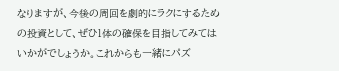なりますが、今後の周回を劇的にラクにするための投資として、ぜひ1体の確保を目指してみてはいかがでしょうか。これからも一緒にパズ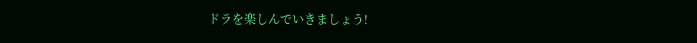ドラを楽しんでいきましょう!